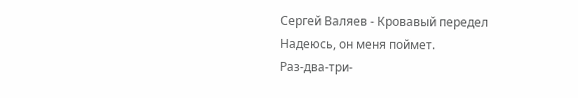Сергей Валяев - Кровавый передел
Надеюсь, он меня поймет.
Раз-два-три-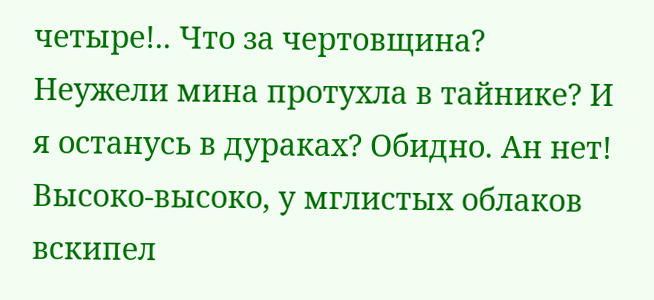четыре!.. Что за чертовщина? Неужели мина протухла в тайнике? И я останусь в дураках? Обидно. Ан нет! Высоко-высоко, у мглистых облаков вскипел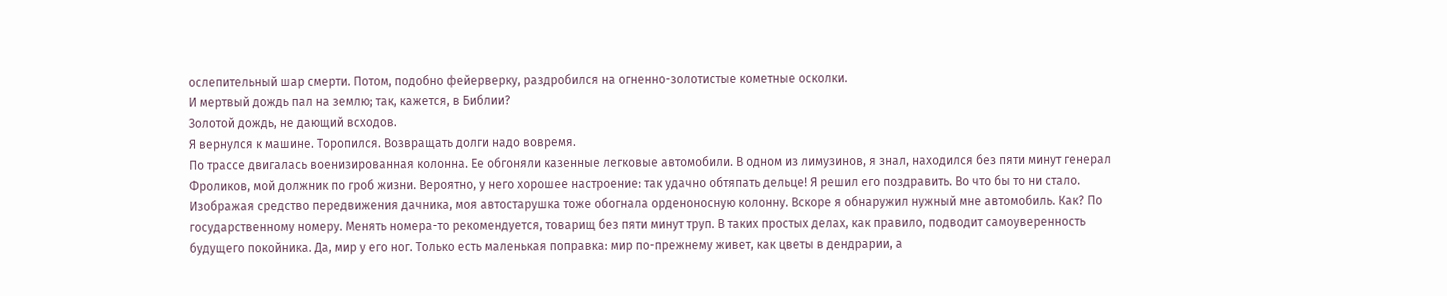ослепительный шар смерти. Потом, подобно фейерверку, раздробился на огненно-золотистые кометные осколки.
И мертвый дождь пал на землю; так, кажется, в Библии?
Золотой дождь, не дающий всходов.
Я вернулся к машине. Торопился. Возвращать долги надо вовремя.
По трассе двигалась военизированная колонна. Ее обгоняли казенные легковые автомобили. В одном из лимузинов, я знал, находился без пяти минут генерал Фроликов, мой должник по гроб жизни. Вероятно, у него хорошее настроение: так удачно обтяпать дельце! Я решил его поздравить. Во что бы то ни стало.
Изображая средство передвижения дачника, моя автостарушка тоже обогнала орденоносную колонну. Вскоре я обнаружил нужный мне автомобиль. Как? По государственному номеру. Менять номера-то рекомендуется, товарищ без пяти минут труп. В таких простых делах, как правило, подводит самоуверенность будущего покойника. Да, мир у его ног. Только есть маленькая поправка: мир по-прежнему живет, как цветы в дендрарии, а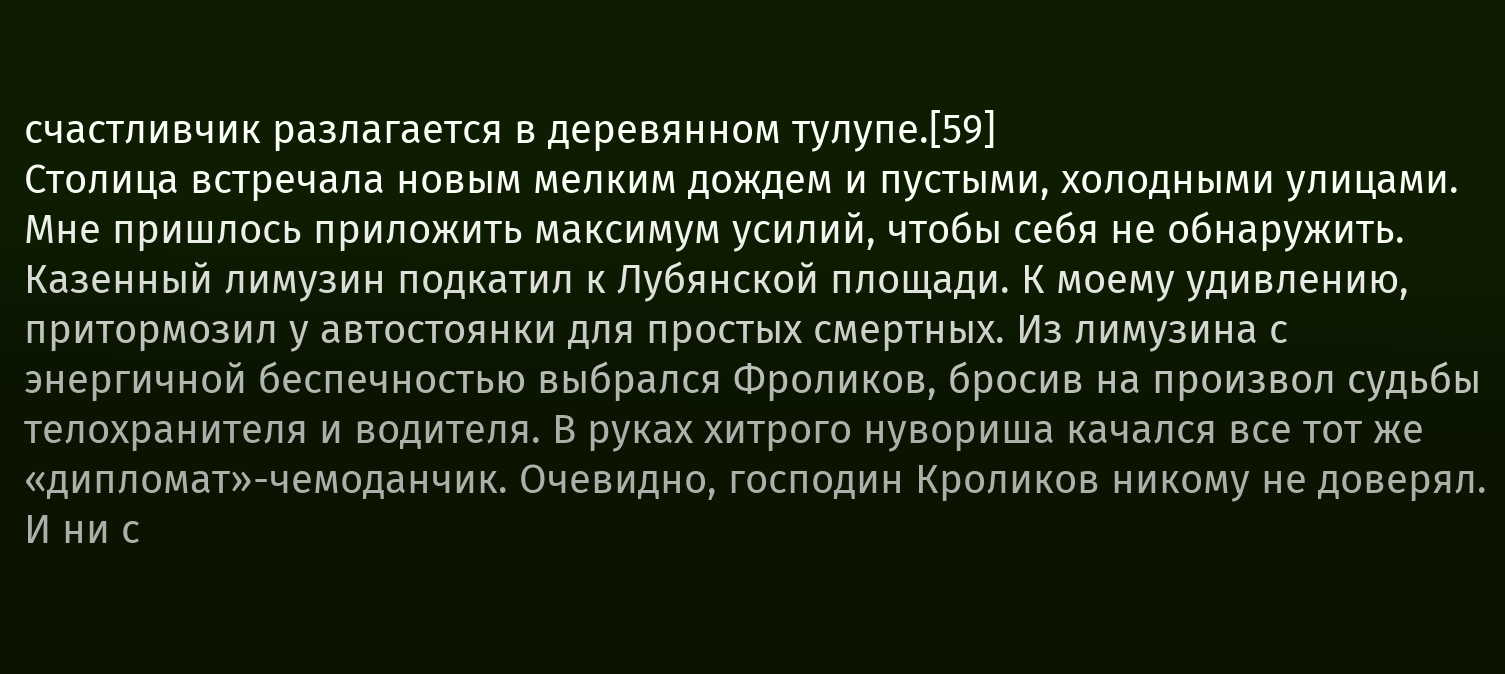счастливчик разлагается в деревянном тулупе.[59]
Столица встречала новым мелким дождем и пустыми, холодными улицами. Мне пришлось приложить максимум усилий, чтобы себя не обнаружить.
Казенный лимузин подкатил к Лубянской площади. К моему удивлению, притормозил у автостоянки для простых смертных. Из лимузина с энергичной беспечностью выбрался Фроликов, бросив на произвол судьбы телохранителя и водителя. В руках хитрого нувориша качался все тот же «дипломат»-чемоданчик. Очевидно, господин Кроликов никому не доверял. И ни с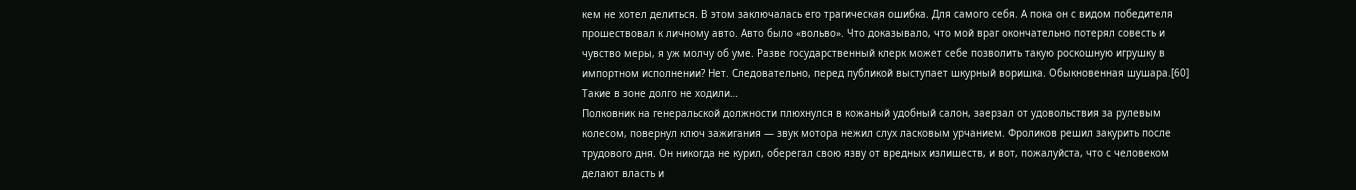кем не хотел делиться. В этом заключалась его трагическая ошибка. Для самого себя. А пока он с видом победителя прошествовал к личному авто. Авто было «вольво». Что доказывало, что мой враг окончательно потерял совесть и чувство меры, я уж молчу об уме. Разве государственный клерк может себе позволить такую роскошную игрушку в импортном исполнении? Нет. Следовательно, перед публикой выступает шкурный воришка. Обыкновенная шушара.[60] Такие в зоне долго не ходили…
Полковник на генеральской должности плюхнулся в кожаный удобный салон, заерзал от удовольствия за рулевым колесом, повернул ключ зажигания — звук мотора нежил слух ласковым урчанием. Фроликов решил закурить после трудового дня. Он никогда не курил, оберегал свою язву от вредных излишеств, и вот, пожалуйста, что с человеком делают власть и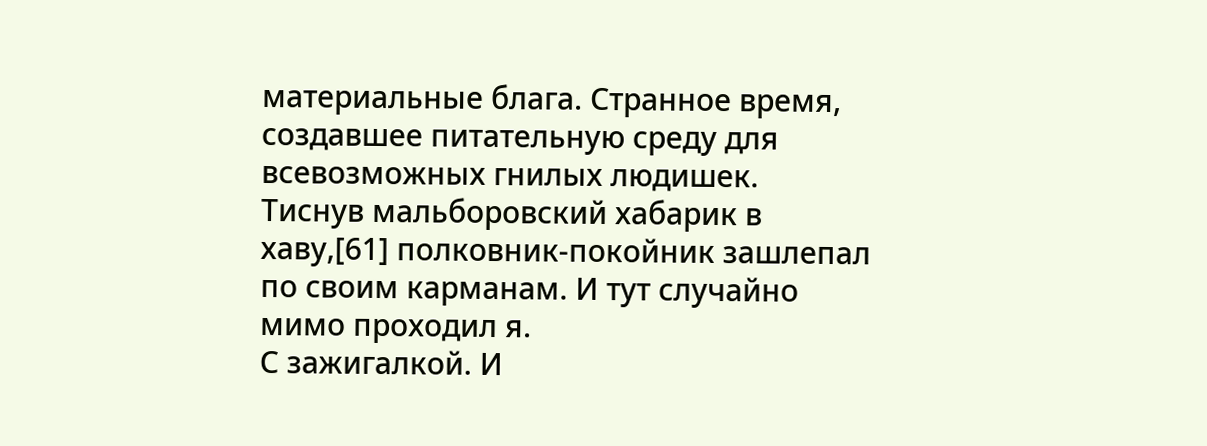материальные блага. Странное время, создавшее питательную среду для всевозможных гнилых людишек.
Тиснув мальборовский хабарик в хаву,[61] полковник-покойник зашлепал по своим карманам. И тут случайно мимо проходил я.
С зажигалкой. И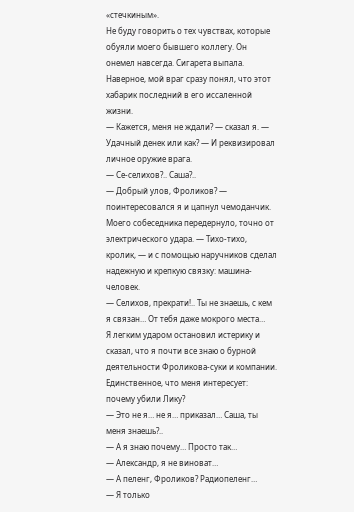«стечкиным».
Не буду говорить о тех чувствах, которые обуяли моего бывшего коллегу. Он онемел навсегда. Сигарета выпала. Наверное, мой враг сразу понял, что этот хабарик последний в его иссаленной жизни.
— Кажется, меня не ждали? — сказал я. — Удачный денек или как? — И реквизировал личное оружие врага.
— Се-селихов?.. Саша?..
— Добрый улов, Фроликов? — поинтересовался я и цапнул чемоданчик. Моего собеседника передернуло, точно от электрического удара. — Тихо-тихо, кролик, — и с помощью наручников сделал надежную и крепкую связку: машина-человек.
— Селихов, прекрати!.. Ты не знаешь, с кем я связан… От тебя даже мокрого места…
Я легким ударом остановил истерику и сказал, что я почти все знаю о бурной деятельности Фроликова-суки и компании. Единственное, что меня интересует: почему убили Лику?
— Это не я… не я… приказал… Саша, ты меня знаешь?..
— А я знаю почему… Просто так…
— Александр, я не виноват…
— А пеленг, Фроликов? Радиопеленг…
— Я только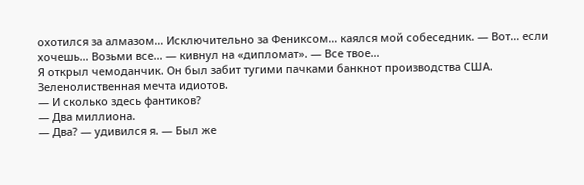охотился за алмазом… Исключительно за Фениксом… каялся мой собеседник. — Вот… если хочешь… Возьми все… — кивнул на «дипломат». — Все твое…
Я открыл чемоданчик. Он был забит тугими пачками банкнот производства США. Зеленолиственная мечта идиотов.
— И сколько здесь фантиков?
— Два миллиона.
— Два? — удивился я. — Был же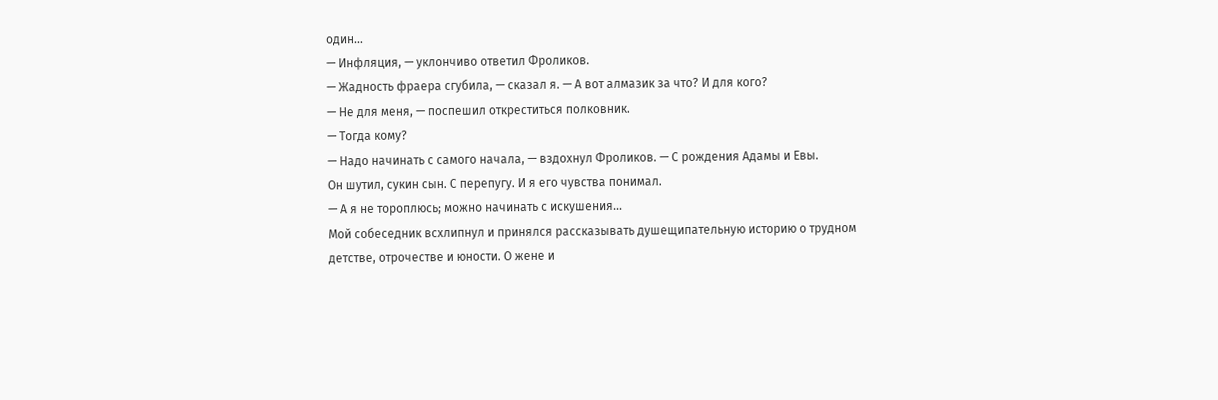один…
— Инфляция, — уклончиво ответил Фроликов.
— Жадность фраера сгубила, — сказал я. — А вот алмазик за что? И для кого?
— Не для меня, — поспешил откреститься полковник.
— Тогда кому?
— Надо начинать с самого начала, — вздохнул Фроликов. — С рождения Адамы и Евы.
Он шутил, сукин сын. С перепугу. И я его чувства понимал.
— А я не тороплюсь; можно начинать с искушения…
Мой собеседник всхлипнул и принялся рассказывать душещипательную историю о трудном детстве, отрочестве и юности. О жене и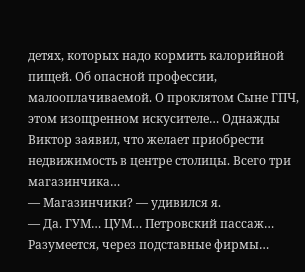детях, которых надо кормить калорийной пищей. Об опасной профессии, малооплачиваемой. О проклятом Сыне ГПЧ, этом изощренном искусителе… Однажды Виктор заявил, что желает приобрести недвижимость в центре столицы. Всего три магазинчика…
— Магазинчики? — удивился я.
— Да. ГУМ… ЦУМ… Петровский пассаж… Разумеется, через подставные фирмы…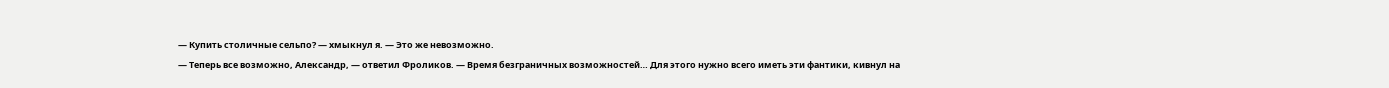— Купить столичные сельпо? — хмыкнул я. — Это же невозможно.
— Теперь все возможно, Александр, — ответил Фроликов. — Время безграничных возможностей… Для этого нужно всего иметь эти фантики, кивнул на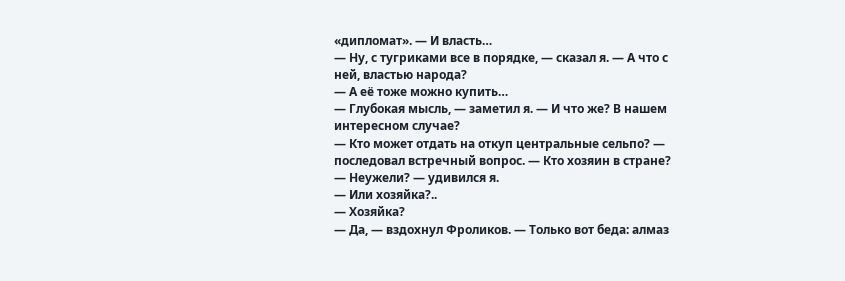«дипломат». — И власть…
— Ну, с тугриками все в порядке, — сказал я. — А что с ней, властью народа?
— А её тоже можно купить…
— Глубокая мысль, — заметил я. — И что же? В нашем интересном случае?
— Кто может отдать на откуп центральные сельпо? — последовал встречный вопрос. — Кто хозяин в стране?
— Неужели? — удивился я.
— Или хозяйка?..
— Хозяйка?
— Да, — вздохнул Фроликов. — Только вот беда: алмаз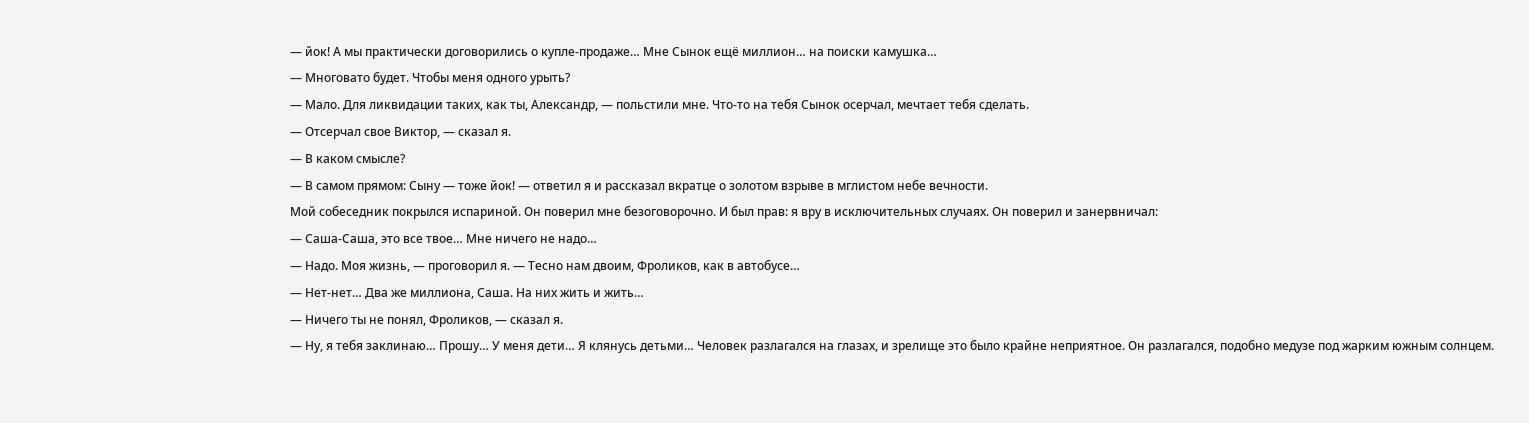— йок! А мы практически договорились о купле-продаже… Мне Сынок ещё миллион… на поиски камушка…
— Многовато будет. Чтобы меня одного урыть?
— Мало. Для ликвидации таких, как ты, Александр, — польстили мне. Что-то на тебя Сынок осерчал, мечтает тебя сделать.
— Отсерчал свое Виктор, — сказал я.
— В каком смысле?
— В самом прямом: Сыну — тоже йок! — ответил я и рассказал вкратце о золотом взрыве в мглистом небе вечности.
Мой собеседник покрылся испариной. Он поверил мне безоговорочно. И был прав: я вру в исключительных случаях. Он поверил и занервничал:
— Саша-Саша, это все твое… Мне ничего не надо…
— Надо. Моя жизнь, — проговорил я. — Тесно нам двоим, Фроликов, как в автобусе…
— Нет-нет… Два же миллиона, Саша. На них жить и жить…
— Ничего ты не понял, Фроликов, — сказал я.
— Ну, я тебя заклинаю… Прошу… У меня дети… Я клянусь детьми… Человек разлагался на глазах, и зрелище это было крайне неприятное. Он разлагался, подобно медузе под жарким южным солнцем.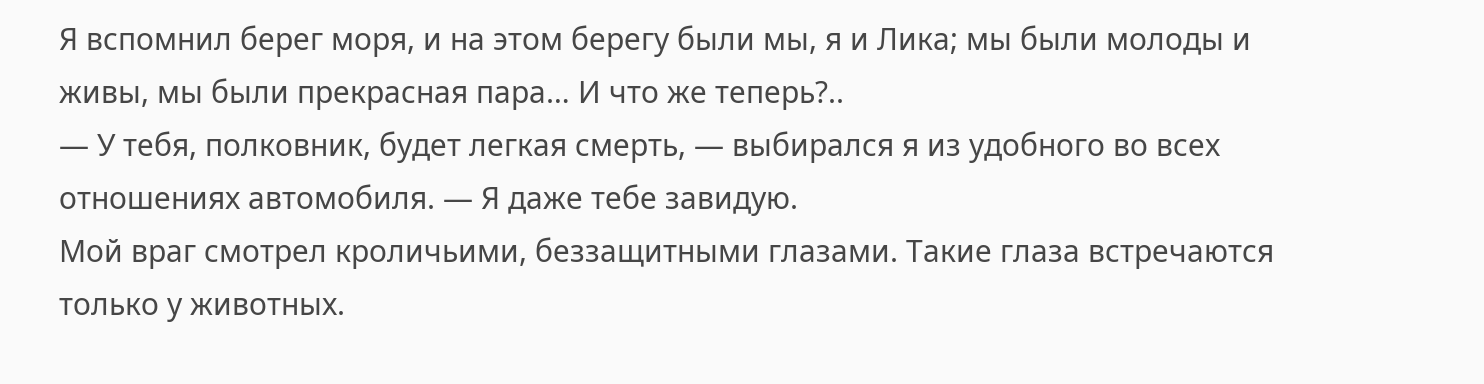Я вспомнил берег моря, и на этом берегу были мы, я и Лика; мы были молоды и живы, мы были прекрасная пара… И что же теперь?..
— У тебя, полковник, будет легкая смерть, — выбирался я из удобного во всех отношениях автомобиля. — Я даже тебе завидую.
Мой враг смотрел кроличьими, беззащитными глазами. Такие глаза встречаются только у животных.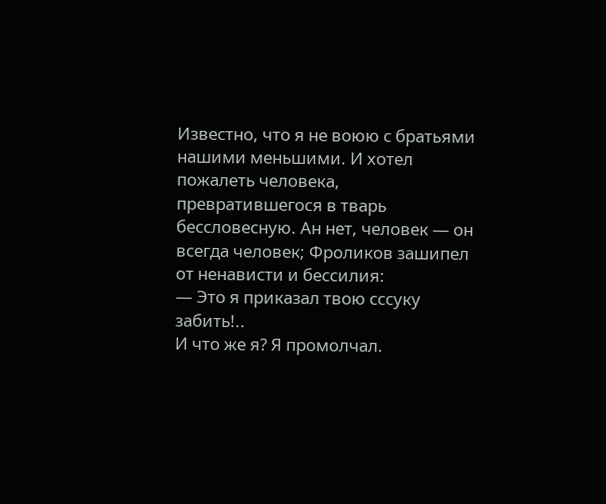Известно, что я не воюю с братьями нашими меньшими. И хотел пожалеть человека, превратившегося в тварь бессловесную. Ан нет, человек — он всегда человек; Фроликов зашипел от ненависти и бессилия:
— Это я приказал твою сссуку забить!..
И что же я? Я промолчал.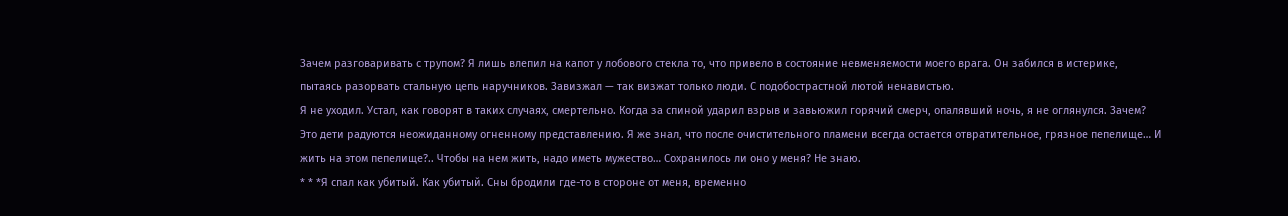Зачем разговаривать с трупом? Я лишь влепил на капот у лобового стекла то, что привело в состояние невменяемости моего врага. Он забился в истерике, пытаясь разорвать стальную цепь наручников. Завизжал — так визжат только люди. С подобострастной лютой ненавистью.
Я не уходил. Устал, как говорят в таких случаях, смертельно. Когда за спиной ударил взрыв и завьюжил горячий смерч, опалявший ночь, я не оглянулся. Зачем? Это дети радуются неожиданному огненному представлению. Я же знал, что после очистительного пламени всегда остается отвратительное, грязное пепелище… И жить на этом пепелище?.. Чтобы на нем жить, надо иметь мужество… Сохранилось ли оно у меня? Не знаю.
* * *Я спал как убитый. Как убитый. Сны бродили где-то в стороне от меня, временно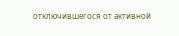отключившегося от активной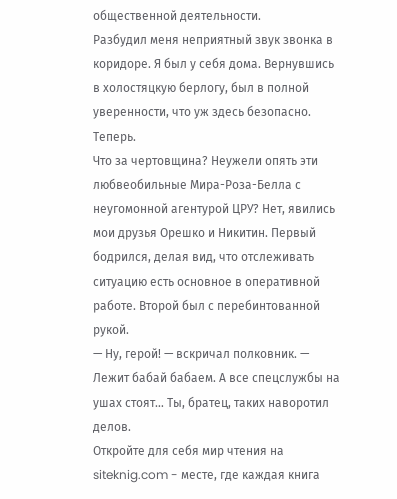общественной деятельности.
Разбудил меня неприятный звук звонка в коридоре. Я был у себя дома. Вернувшись в холостяцкую берлогу, был в полной уверенности, что уж здесь безопасно. Теперь.
Что за чертовщина? Неужели опять эти любвеобильные Мира-Роза-Белла с неугомонной агентурой ЦРУ? Нет, явились мои друзья Орешко и Никитин. Первый бодрился, делая вид, что отслеживать ситуацию есть основное в оперативной работе. Второй был с перебинтованной рукой.
— Ну, герой! — вскричал полковник. — Лежит бабай бабаем. А все спецслужбы на ушах стоят… Ты, братец, таких наворотил делов.
Откройте для себя мир чтения на siteknig.com - месте, где каждая книга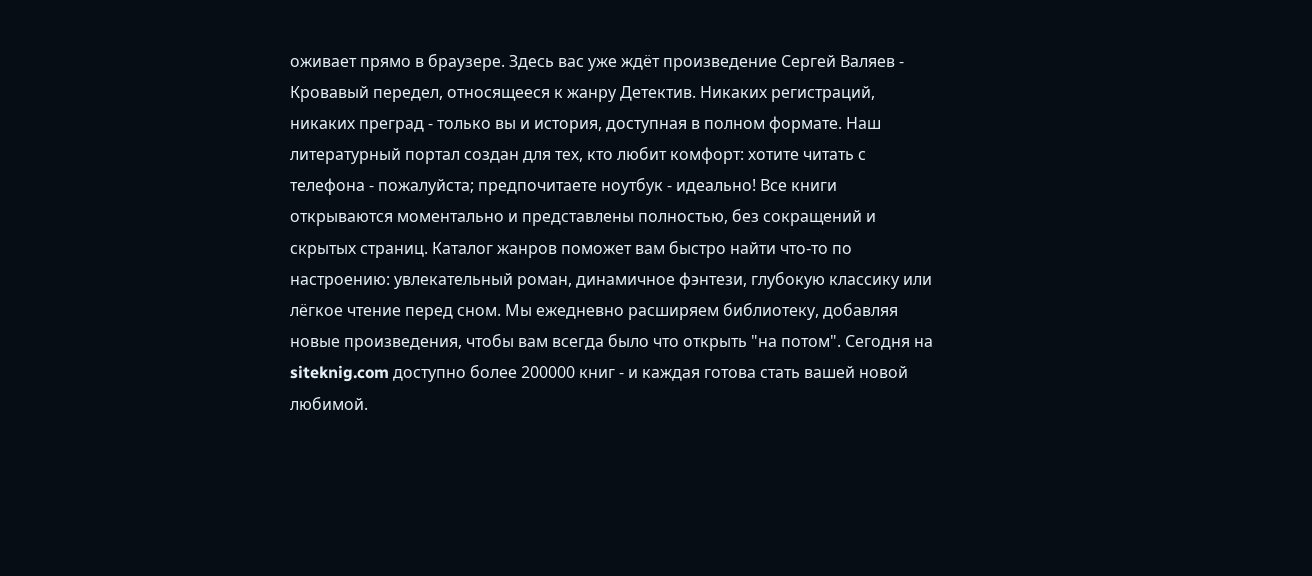оживает прямо в браузере. Здесь вас уже ждёт произведение Сергей Валяев - Кровавый передел, относящееся к жанру Детектив. Никаких регистраций, никаких преград - только вы и история, доступная в полном формате. Наш литературный портал создан для тех, кто любит комфорт: хотите читать с телефона - пожалуйста; предпочитаете ноутбук - идеально! Все книги открываются моментально и представлены полностью, без сокращений и скрытых страниц. Каталог жанров поможет вам быстро найти что-то по настроению: увлекательный роман, динамичное фэнтези, глубокую классику или лёгкое чтение перед сном. Мы ежедневно расширяем библиотеку, добавляя новые произведения, чтобы вам всегда было что открыть "на потом". Сегодня на siteknig.com доступно более 200000 книг - и каждая готова стать вашей новой любимой.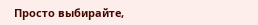Просто выбирайте,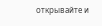открывайте и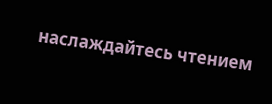наслаждайтесь чтением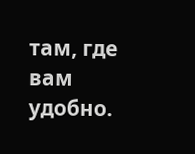там, где вам удобно.